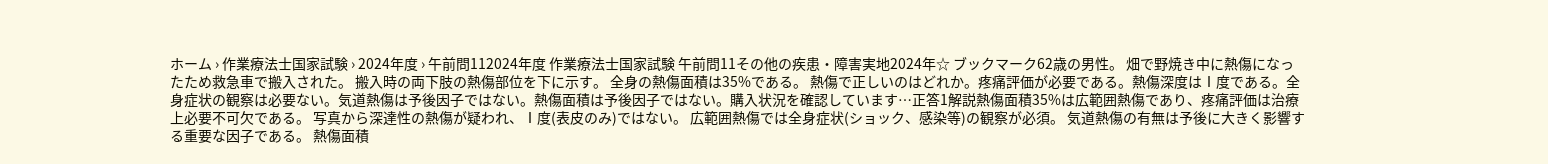ホーム › 作業療法士国家試験 › 2024年度 › 午前問112024年度 作業療法士国家試験 午前問11その他の疾患・障害実地2024年☆ ブックマーク62歳の男性。 畑で野焼き中に熱傷になったため救急車で搬入された。 搬入時の両下肢の熱傷部位を下に示す。 全身の熱傷面積は35%である。 熱傷で正しいのはどれか。疼痛評価が必要である。熱傷深度はⅠ度である。全身症状の観察は必要ない。気道熱傷は予後因子ではない。熱傷面積は予後因子ではない。購入状況を確認しています…正答1解説熱傷面積35%は広範囲熱傷であり、疼痛評価は治療上必要不可欠である。 写真から深達性の熱傷が疑われ、Ⅰ度(表皮のみ)ではない。 広範囲熱傷では全身症状(ショック、感染等)の観察が必須。 気道熱傷の有無は予後に大きく影響する重要な因子である。 熱傷面積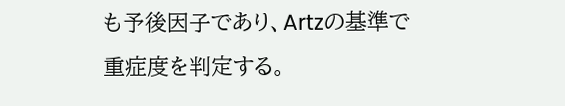も予後因子であり、Artzの基準で重症度を判定する。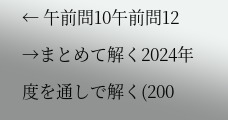← 午前問10午前問12 →まとめて解く2024年度を通しで解く(200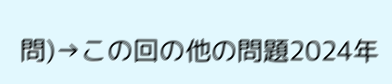問)→この回の他の問題2024年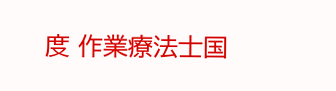度 作業療法士国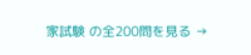家試験 の全200問を見る →